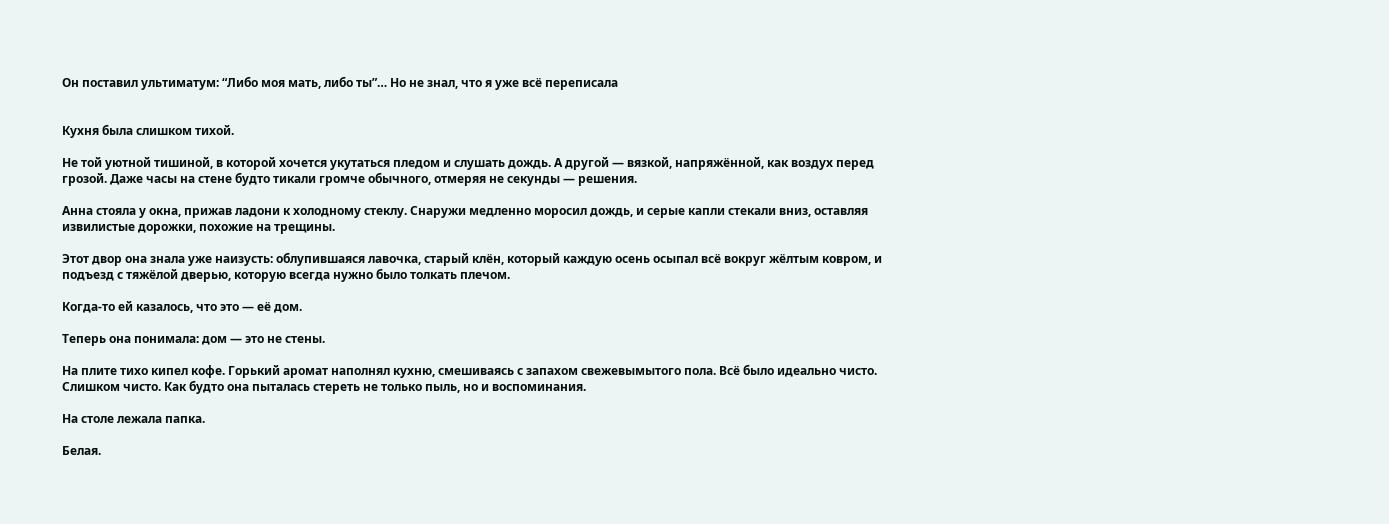Он поставил ультиматум: “Либо моя мать, либо ты”… Но не знал, что я уже всё переписала


Кухня была слишком тихой.

Не той уютной тишиной, в которой хочется укутаться пледом и слушать дождь. А другой — вязкой, напряжённой, как воздух перед грозой. Даже часы на стене будто тикали громче обычного, отмеряя не секунды — решения.

Анна стояла у окна, прижав ладони к холодному стеклу. Снаружи медленно моросил дождь, и серые капли стекали вниз, оставляя извилистые дорожки, похожие на трещины.

Этот двор она знала уже наизусть: облупившаяся лавочка, старый клён, который каждую осень осыпал всё вокруг жёлтым ковром, и подъезд с тяжёлой дверью, которую всегда нужно было толкать плечом.

Когда-то ей казалось, что это — её дом.

Теперь она понимала: дом — это не стены.

На плите тихо кипел кофе. Горький аромат наполнял кухню, смешиваясь с запахом свежевымытого пола. Всё было идеально чисто. Слишком чисто. Как будто она пыталась стереть не только пыль, но и воспоминания.

На столе лежала папка.

Белая.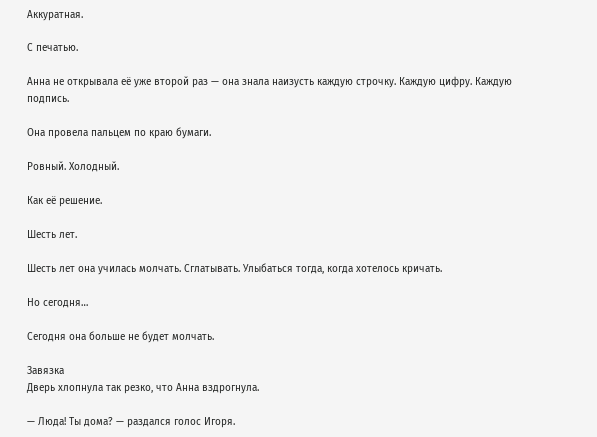Аккуратная.

С печатью.

Анна не открывала её уже второй раз — она знала наизусть каждую строчку. Каждую цифру. Каждую подпись.

Она провела пальцем по краю бумаги.

Ровный. Холодный.

Как её решение.

Шесть лет.

Шесть лет она училась молчать. Сглатывать. Улыбаться тогда, когда хотелось кричать.

Но сегодня…

Сегодня она больше не будет молчать.

Завязка
Дверь хлопнула так резко, что Анна вздрогнула.

— Люда! Ты дома? — раздался голос Игоря.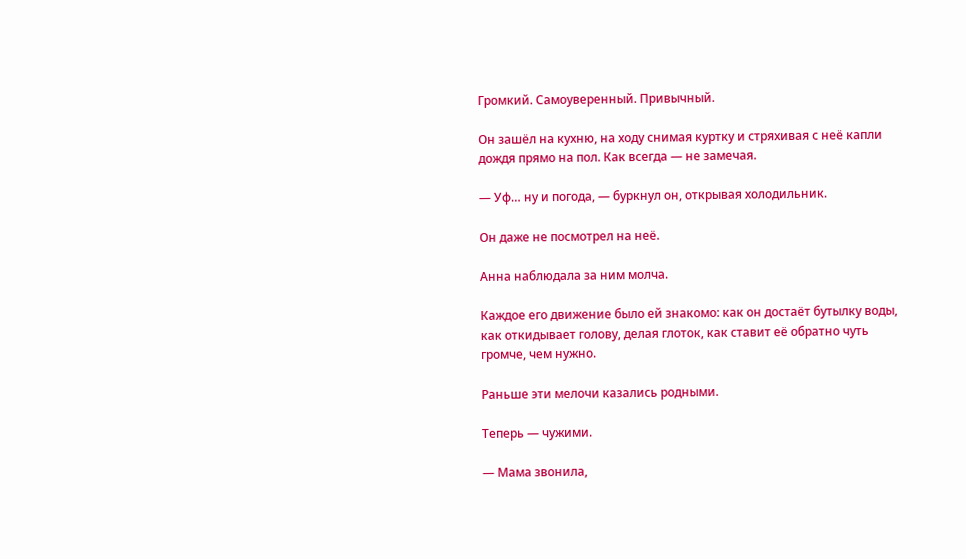Громкий. Самоуверенный. Привычный.

Он зашёл на кухню, на ходу снимая куртку и стряхивая с неё капли дождя прямо на пол. Как всегда — не замечая.

— Уф… ну и погода, — буркнул он, открывая холодильник.

Он даже не посмотрел на неё.

Анна наблюдала за ним молча.

Каждое его движение было ей знакомо: как он достаёт бутылку воды, как откидывает голову, делая глоток, как ставит её обратно чуть громче, чем нужно.

Раньше эти мелочи казались родными.

Теперь — чужими.

— Мама звонила,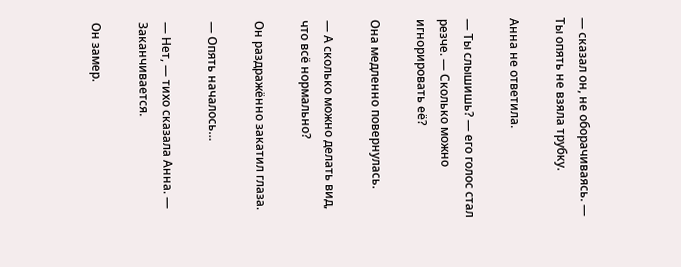— сказал он, не оборачиваясь. — Ты опять не взяла трубку.

Анна не ответила.

— Ты слышишь? — его голос стал резче. — Сколько можно игнорировать её?

Она медленно повернулась.

— А сколько можно делать вид, что всё нормально?

Он раздражённо закатил глаза.

— Опять началось…

— Нет, — тихо сказала Анна. — Заканчивается.

Он замер.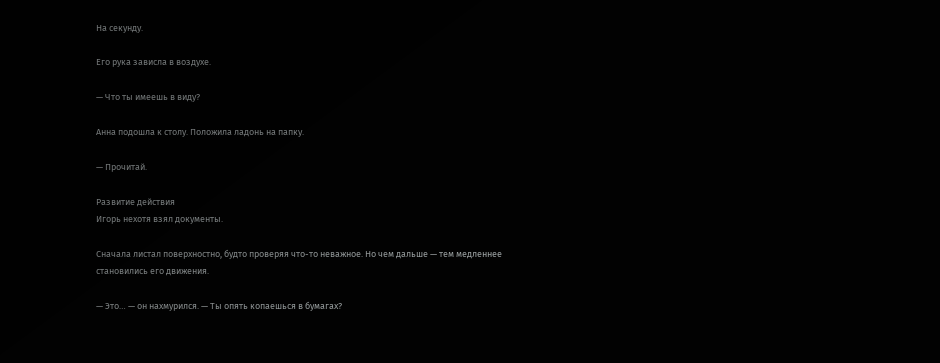На секунду.

Его рука зависла в воздухе.

— Что ты имеешь в виду?

Анна подошла к столу. Положила ладонь на папку.

— Прочитай.

Развитие действия
Игорь нехотя взял документы.

Сначала листал поверхностно, будто проверяя что-то неважное. Но чем дальше — тем медленнее становились его движения.

— Это… — он нахмурился. — Ты опять копаешься в бумагах?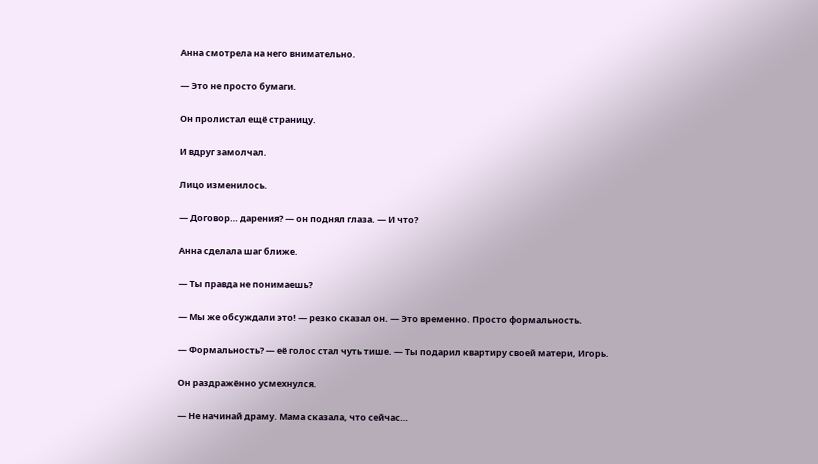Анна смотрела на него внимательно.

— Это не просто бумаги.

Он пролистал ещё страницу.

И вдруг замолчал.

Лицо изменилось.

— Договор… дарения? — он поднял глаза. — И что?

Анна сделала шаг ближе.

— Ты правда не понимаешь?

— Мы же обсуждали это! — резко сказал он. — Это временно. Просто формальность.

— Формальность? — её голос стал чуть тише. — Ты подарил квартиру своей матери, Игорь.

Он раздражённо усмехнулся.

— Не начинай драму. Мама сказала, что сейчас…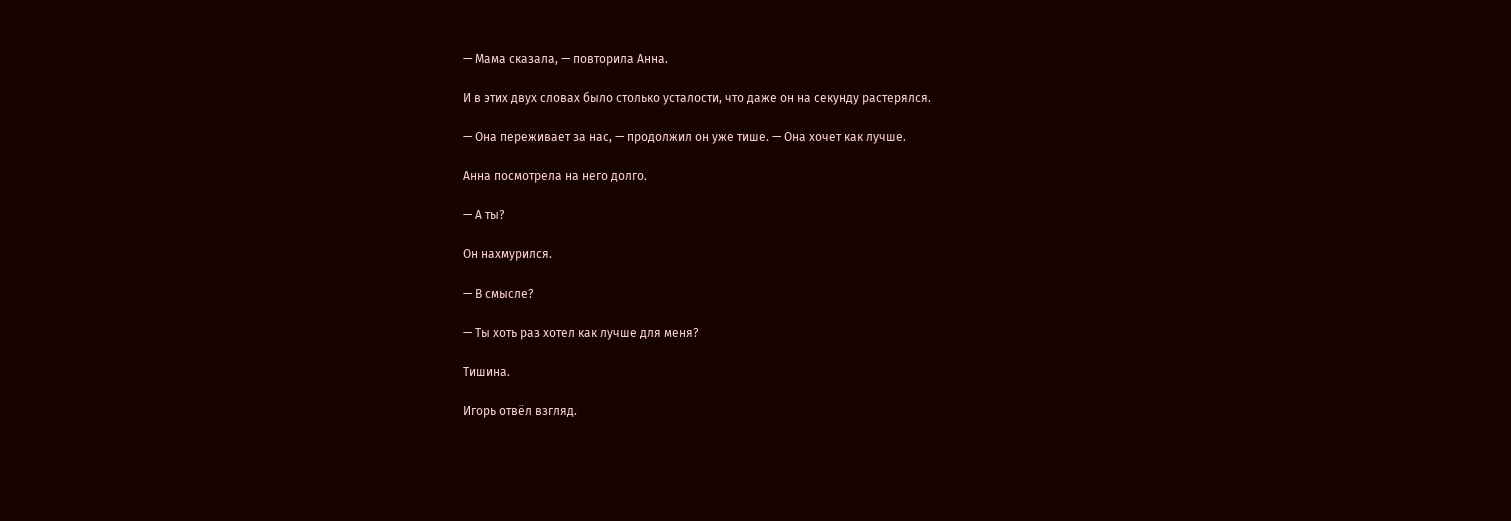— Мама сказала, — повторила Анна.

И в этих двух словах было столько усталости, что даже он на секунду растерялся.

— Она переживает за нас, — продолжил он уже тише. — Она хочет как лучше.

Анна посмотрела на него долго.

— А ты?

Он нахмурился.

— В смысле?

— Ты хоть раз хотел как лучше для меня?

Тишина.

Игорь отвёл взгляд.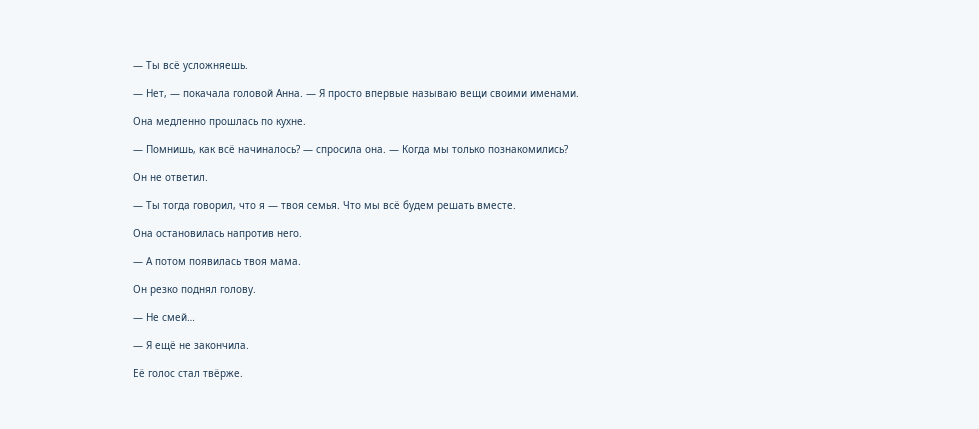— Ты всё усложняешь.

— Нет, — покачала головой Анна. — Я просто впервые называю вещи своими именами.

Она медленно прошлась по кухне.

— Помнишь, как всё начиналось? — спросила она. — Когда мы только познакомились?

Он не ответил.

— Ты тогда говорил, что я — твоя семья. Что мы всё будем решать вместе.

Она остановилась напротив него.

— А потом появилась твоя мама.

Он резко поднял голову.

— Не смей…

— Я ещё не закончила.

Её голос стал твёрже.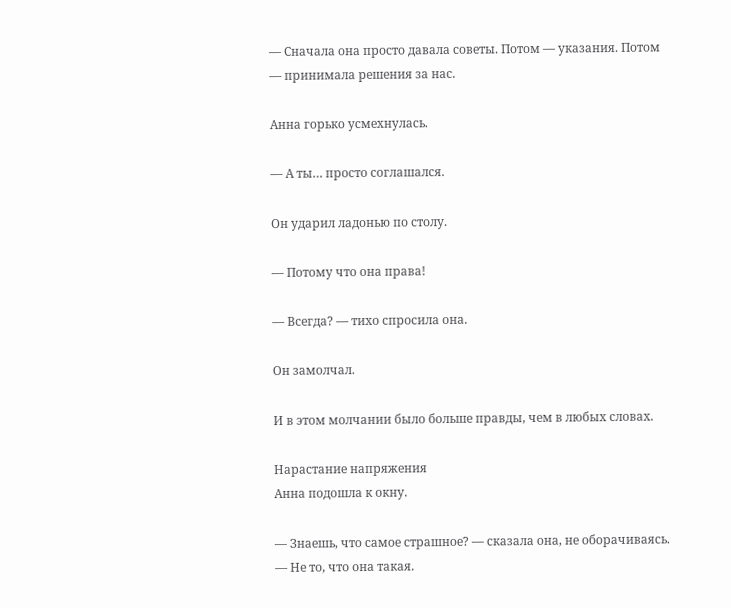— Сначала она просто давала советы. Потом — указания. Потом — принимала решения за нас.

Анна горько усмехнулась.

— А ты… просто соглашался.

Он ударил ладонью по столу.

— Потому что она права!

— Всегда? — тихо спросила она.

Он замолчал.

И в этом молчании было больше правды, чем в любых словах.

Нарастание напряжения
Анна подошла к окну.

— Знаешь, что самое страшное? — сказала она, не оборачиваясь. — Не то, что она такая.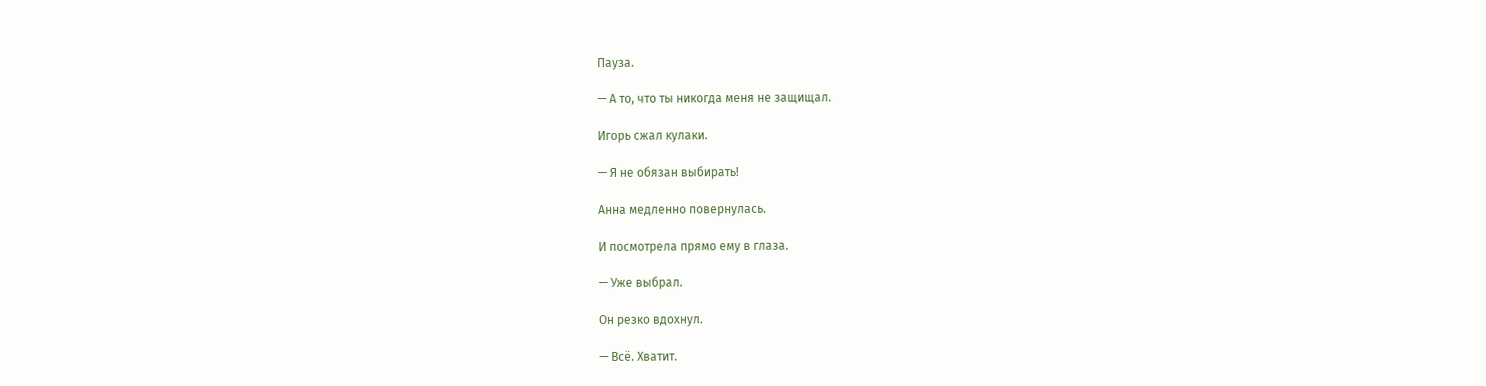Пауза.

— А то, что ты никогда меня не защищал.

Игорь сжал кулаки.

— Я не обязан выбирать!

Анна медленно повернулась.

И посмотрела прямо ему в глаза.

— Уже выбрал.

Он резко вдохнул.

— Всё. Хватит.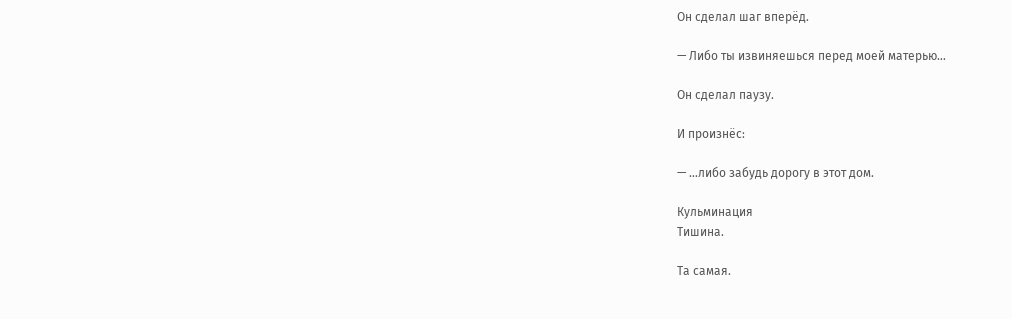Он сделал шаг вперёд.

— Либо ты извиняешься перед моей матерью…

Он сделал паузу.

И произнёс:

— …либо забудь дорогу в этот дом.

Кульминация
Тишина.

Та самая.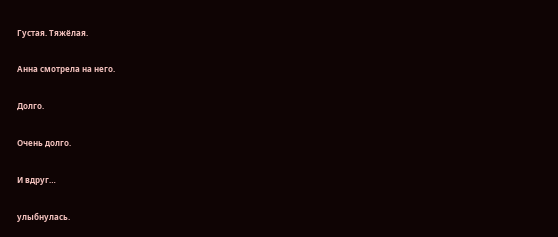Густая. Тяжёлая.

Анна смотрела на него.

Долго.

Очень долго.

И вдруг…

улыбнулась.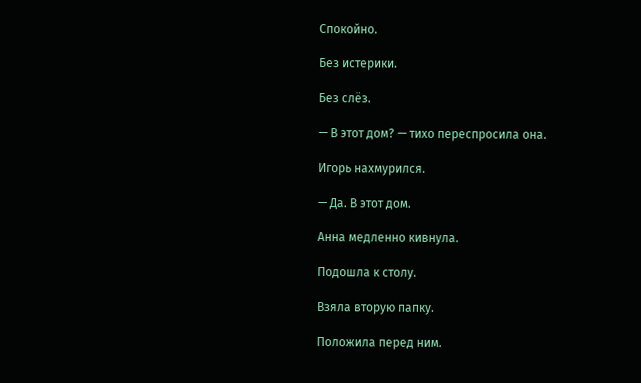Спокойно.

Без истерики.

Без слёз.

— В этот дом? — тихо переспросила она.

Игорь нахмурился.

— Да. В этот дом.

Анна медленно кивнула.

Подошла к столу.

Взяла вторую папку.

Положила перед ним.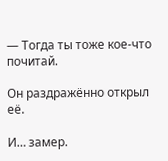— Тогда ты тоже кое-что почитай.

Он раздражённо открыл её.

И… замер.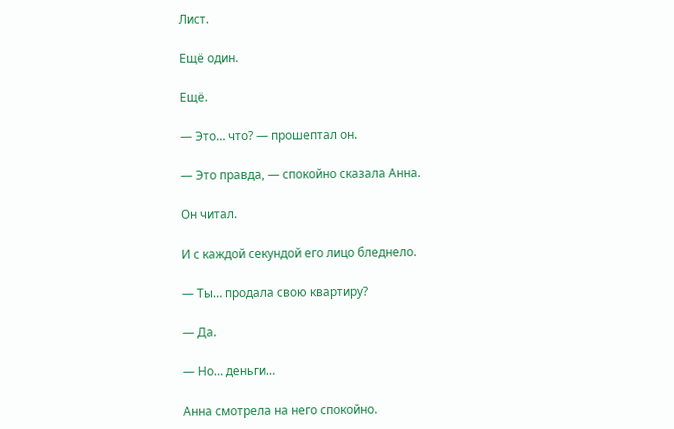Лист.

Ещё один.

Ещё.

— Это… что? — прошептал он.

— Это правда, — спокойно сказала Анна.

Он читал.

И с каждой секундой его лицо бледнело.

— Ты… продала свою квартиру?

— Да.

— Но… деньги…

Анна смотрела на него спокойно.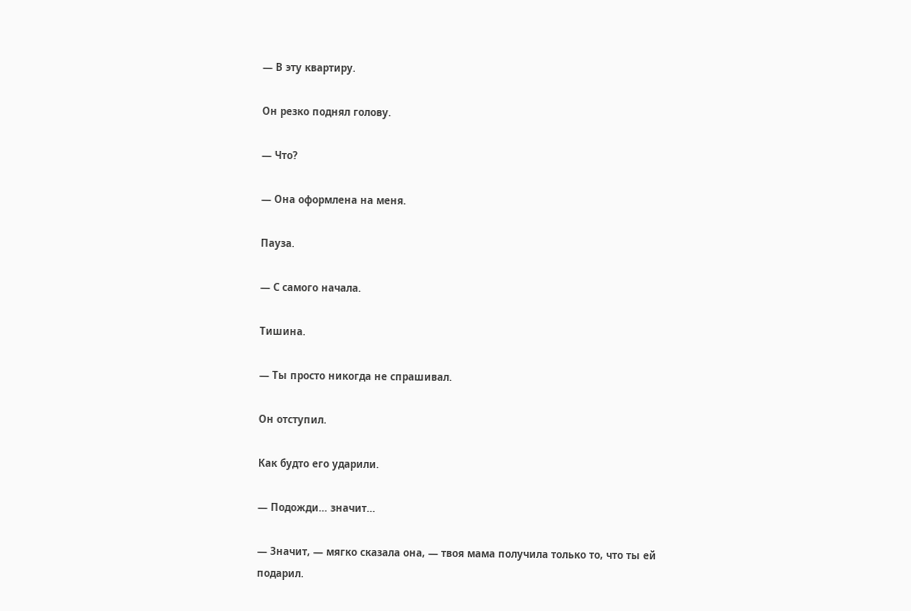— В эту квартиру.

Он резко поднял голову.

— Что?

— Она оформлена на меня.

Пауза.

— С самого начала.

Тишина.

— Ты просто никогда не спрашивал.

Он отступил.

Как будто его ударили.

— Подожди… значит…

— Значит, — мягко сказала она, — твоя мама получила только то, что ты ей подарил.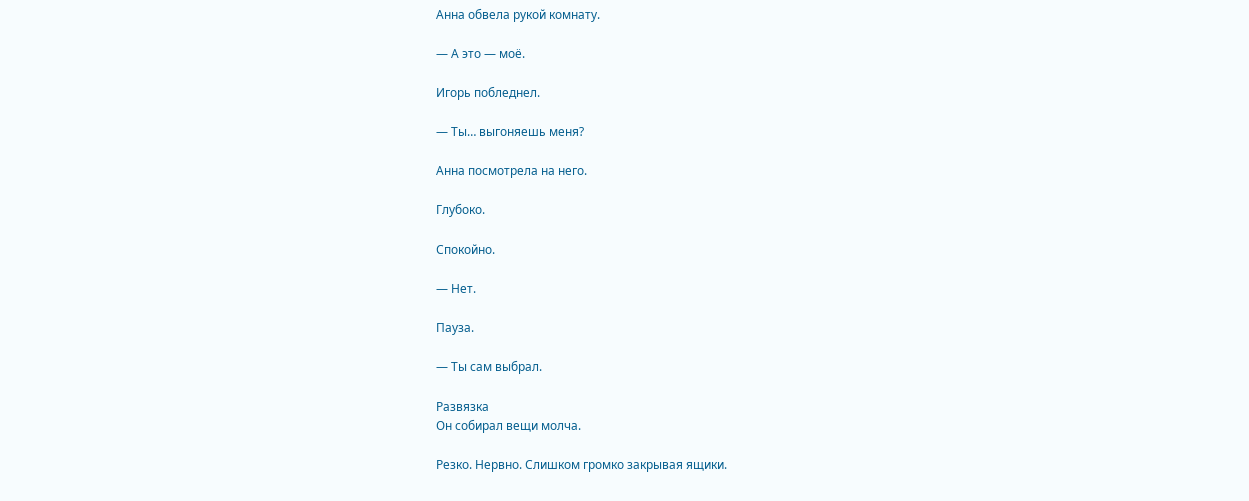Анна обвела рукой комнату.

— А это — моё.

Игорь побледнел.

— Ты… выгоняешь меня?

Анна посмотрела на него.

Глубоко.

Спокойно.

— Нет.

Пауза.

— Ты сам выбрал.

Развязка
Он собирал вещи молча.

Резко. Нервно. Слишком громко закрывая ящики.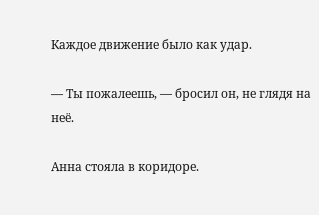Каждое движение было как удар.

— Ты пожалеешь, — бросил он, не глядя на неё.

Анна стояла в коридоре.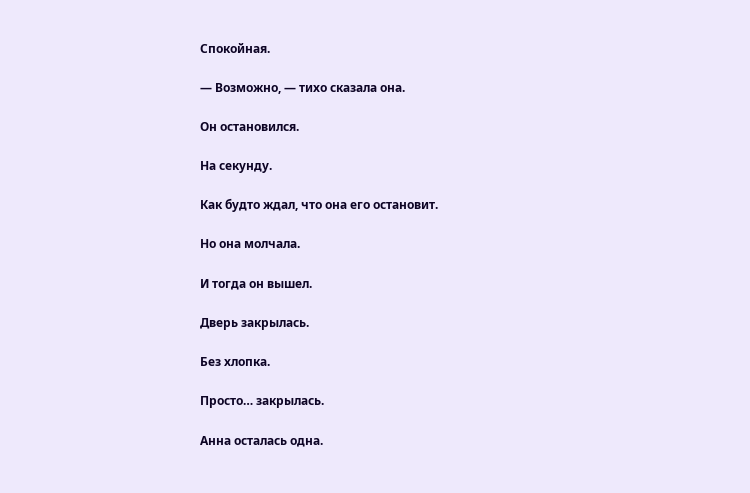Спокойная.

— Возможно, — тихо сказала она.

Он остановился.

На секунду.

Как будто ждал, что она его остановит.

Но она молчала.

И тогда он вышел.

Дверь закрылась.

Без хлопка.

Просто… закрылась.

Анна осталась одна.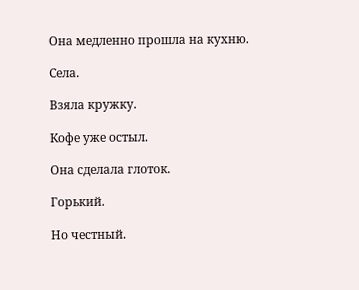Она медленно прошла на кухню.

Села.

Взяла кружку.

Кофе уже остыл.

Она сделала глоток.

Горький.

Но честный.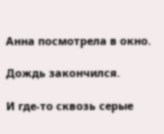Анна посмотрела в окно.

Дождь закончился.

И где-то сквозь серые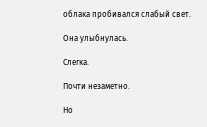облака пробивался слабый свет.

Она улыбнулась.

Слегка.

Почти незаметно.

Но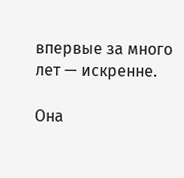впервые за много лет — искренне.

Она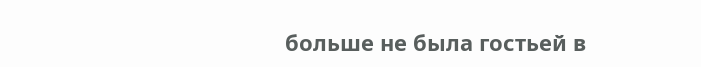больше не была гостьей в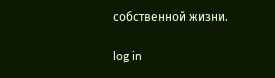собственной жизни.

log in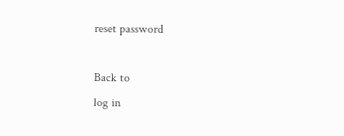reset password

Back to
log in